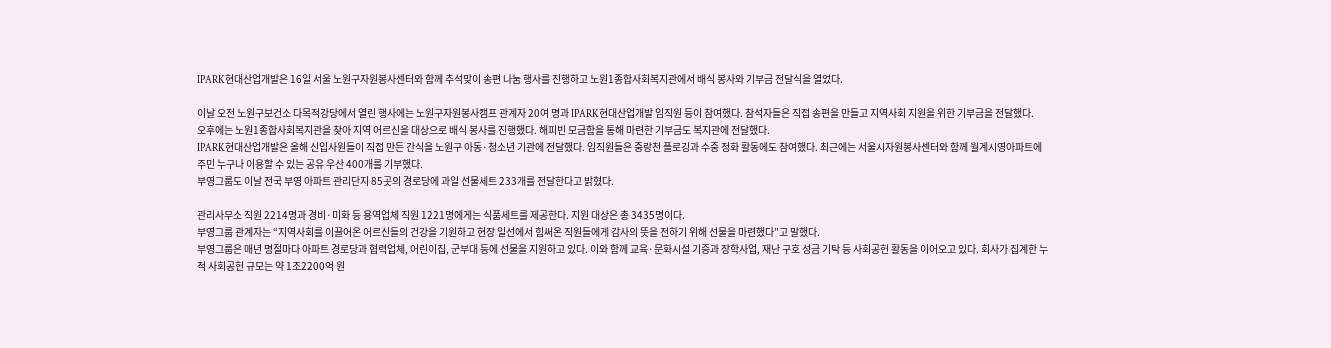IPARK현대산업개발은 16일 서울 노원구자원봉사센터와 함께 추석맞이 송편 나눔 행사를 진행하고 노원1종합사회복지관에서 배식 봉사와 기부금 전달식을 열었다.

이날 오전 노원구보건소 다목적강당에서 열린 행사에는 노원구자원봉사캠프 관계자 20여 명과 IPARK현대산업개발 임직원 등이 참여했다. 참석자들은 직접 송편을 만들고 지역사회 지원을 위한 기부금을 전달했다.
오후에는 노원1종합사회복지관을 찾아 지역 어르신을 대상으로 배식 봉사를 진행했다. 해피빈 모금함을 통해 마련한 기부금도 복지관에 전달했다.
IPARK현대산업개발은 올해 신입사원들이 직접 만든 간식을 노원구 아동·청소년 기관에 전달했다. 임직원들은 중랑천 플로깅과 수중 정화 활동에도 참여했다. 최근에는 서울시자원봉사센터와 함께 월계시영아파트에 주민 누구나 이용할 수 있는 공유 우산 400개를 기부했다.
부영그룹도 이날 전국 부영 아파트 관리단지 85곳의 경로당에 과일 선물세트 233개를 전달한다고 밝혔다.

관리사무소 직원 2214명과 경비·미화 등 용역업체 직원 1221명에게는 식품세트를 제공한다. 지원 대상은 총 3435명이다.
부영그룹 관계자는 “지역사회를 이끌어온 어르신들의 건강을 기원하고 현장 일선에서 힘써온 직원들에게 감사의 뜻을 전하기 위해 선물을 마련했다”고 말했다.
부영그룹은 매년 명절마다 아파트 경로당과 협력업체, 어린이집, 군부대 등에 선물을 지원하고 있다. 이와 함께 교육·문화시설 기증과 장학사업, 재난 구호 성금 기탁 등 사회공헌 활동을 이어오고 있다. 회사가 집계한 누적 사회공헌 규모는 약 1조2200억 원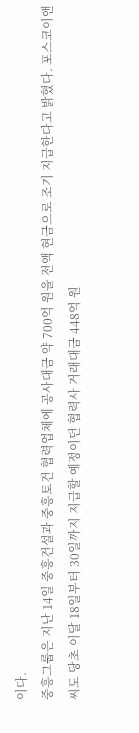이다.
중흥그룹은 지난 14일 중흥건설과 중흥토건 협력업체에 공사대금 약 700억 원을 전액 현금으로 조기 지급한다고 밝혔다. 포스코이앤씨도 당초 이달 18일부터 30일까지 지급할 예정이던 협력사 거래대금 448억 원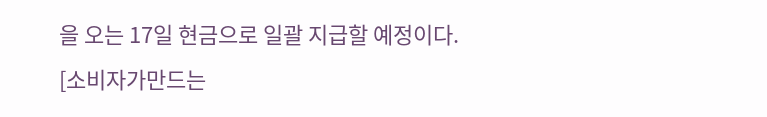을 오는 17일 현금으로 일괄 지급할 예정이다.
[소비자가만드는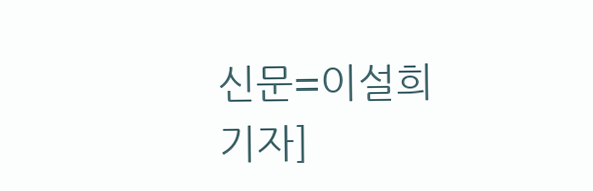신문=이설희 기자]